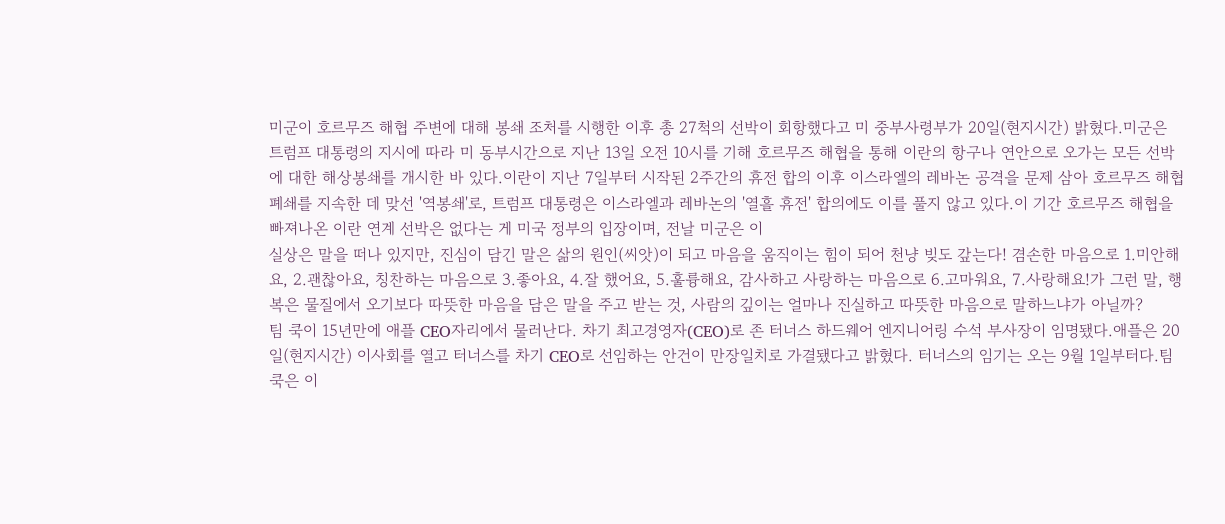미군이 호르무즈 해협 주변에 대해 봉쇄 조처를 시행한 이후 총 27척의 선박이 회항했다고 미 중부사령부가 20일(현지시간) 밝혔다.미군은 트럼프 대통령의 지시에 따라 미 동부시간으로 지난 13일 오전 10시를 기해 호르무즈 해협을 통해 이란의 항구나 연안으로 오가는 모든 선박에 대한 해상봉쇄를 개시한 바 있다.이란이 지난 7일부터 시작된 2주간의 휴전 합의 이후 이스라엘의 레바논 공격을 문제 삼아 호르무즈 해협 폐쇄를 지속한 데 맞선 '역봉쇄'로, 트럼프 대통령은 이스라엘과 레바논의 '열흘 휴전' 합의에도 이를 풀지 않고 있다.이 기간 호르무즈 해협을 빠져나온 이란 연계 선박은 없다는 게 미국 정부의 입장이며, 전날 미군은 이
실상은 말을 떠나 있지만, 진심이 담긴 말은 삶의 원인(씨앗)이 되고 마음을 움직이는 힘이 되어 천냥 빚도 갚는다! 겸손한 마음으로 1.미안해요, 2.괜찮아요, 칭찬하는 마음으로 3.좋아요, 4.잘 했어요, 5.훌륭해요, 감사하고 사랑하는 마음으로 6.고마워요, 7.사랑해요!가 그런 말, 행복은 물질에서 오기보다 따뜻한 마음을 담은 말을 주고 받는 것, 사람의 깊이는 얼마나 진실하고 따뜻한 마음으로 말하느냐가 아닐까?
팀 쿡이 15년만에 애플 CEO자리에서 물러난다. 차기 최고경영자(CEO)로 존 터너스 하드웨어 엔지니어링 수석 부사장이 임명됐다.애플은 20일(현지시간) 이사회를 열고 터너스를 차기 CEO로 선임하는 안건이 만장일치로 가결됐다고 밝혔다. 터너스의 임기는 오는 9월 1일부터다.팀 쿡은 이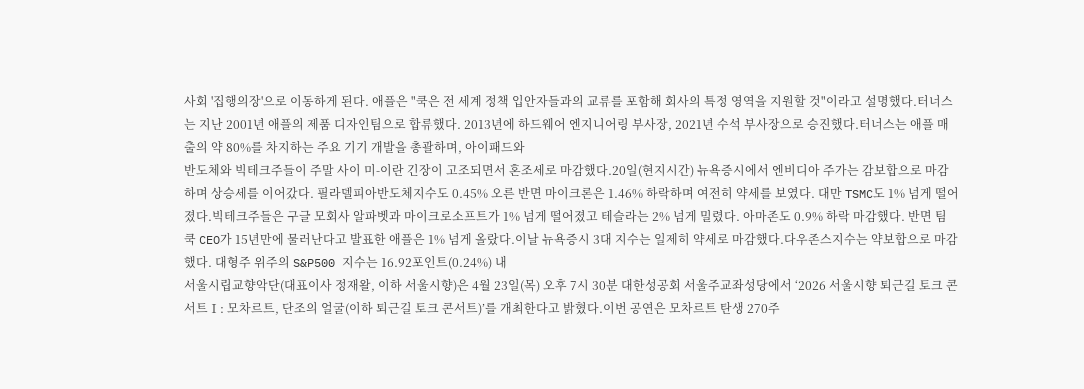사회 '집행의장'으로 이동하게 된다. 애플은 "쿡은 전 세계 정책 입안자들과의 교류를 포함해 회사의 특정 영역을 지원할 것"이라고 설명했다.터너스는 지난 2001년 애플의 제품 디자인팀으로 합류했다. 2013년에 하드웨어 엔지니어링 부사장, 2021년 수석 부사장으로 승진했다.터너스는 애플 매출의 약 80%를 차지하는 주요 기기 개발을 총괄하며, 아이패드와
반도체와 빅테크주들이 주말 사이 미-이란 긴장이 고조되면서 혼조세로 마감했다.20일(현지시간) 뉴욕증시에서 엔비디아 주가는 감보합으로 마감하며 상승세를 이어갔다. 필라델피아반도체지수도 0.45% 오른 반면 마이크론은 1.46% 하락하며 여전히 약세를 보였다. 대만 TSMC도 1% 넘게 떨어졌다.빅테크주들은 구글 모회사 알파벳과 마이크로소프트가 1% 넘게 떨어졌고 테슬라는 2% 넘게 밀렸다. 아마존도 0.9% 하락 마감했다. 반면 팀 쿡 CEO가 15년만에 물러난다고 발표한 애플은 1% 넘게 올랐다.이날 뉴욕증시 3대 지수는 일제히 약세로 마감했다.다우존스지수는 약보합으로 마감했다. 대형주 위주의 S&P500 지수는 16.92포인트(0.24%) 내
서울시립교향악단(대표이사 정재왈, 이하 서울시향)은 4월 23일(목) 오후 7시 30분 대한성공회 서울주교좌성당에서 ‘2026 서울시향 퇴근길 토크 콘서트Ⅰ: 모차르트, 단조의 얼굴(이하 퇴근길 토크 콘서트)’를 개최한다고 밝혔다.이번 공연은 모차르트 탄생 270주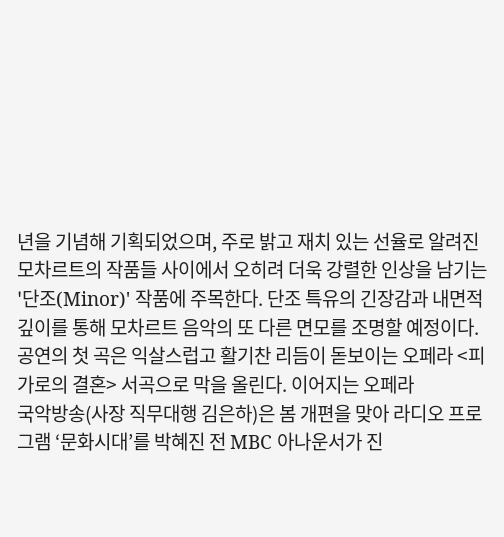년을 기념해 기획되었으며, 주로 밝고 재치 있는 선율로 알려진 모차르트의 작품들 사이에서 오히려 더욱 강렬한 인상을 남기는 '단조(Minor)' 작품에 주목한다. 단조 특유의 긴장감과 내면적 깊이를 통해 모차르트 음악의 또 다른 면모를 조명할 예정이다.공연의 첫 곡은 익살스럽고 활기찬 리듬이 돋보이는 오페라 <피가로의 결혼> 서곡으로 막을 올린다. 이어지는 오페라
국악방송(사장 직무대행 김은하)은 봄 개편을 맞아 라디오 프로그램 ‘문화시대’를 박혜진 전 MBC 아나운서가 진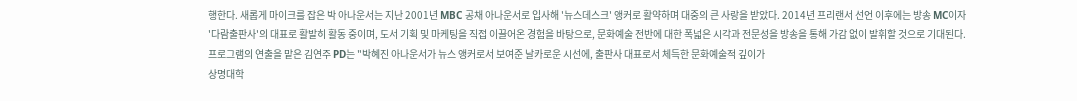행한다. 새롭게 마이크를 잡은 박 아나운서는 지난 2001년 MBC 공채 아나운서로 입사해 '뉴스데스크' 앵커로 활약하며 대중의 큰 사랑을 받았다. 2014년 프리랜서 선언 이후에는 방송 MC이자 '다람출판사'의 대표로 활발히 활동 중이며, 도서 기획 및 마케팅을 직접 이끌어온 경험을 바탕으로, 문화예술 전반에 대한 폭넓은 시각과 전문성을 방송을 통해 가감 없이 발휘할 것으로 기대된다.프로그램의 연출을 맡은 김연주 PD는 "박혜진 아나운서가 뉴스 앵커로서 보여준 날카로운 시선에, 출판사 대표로서 체득한 문화예술적 깊이가
상명대학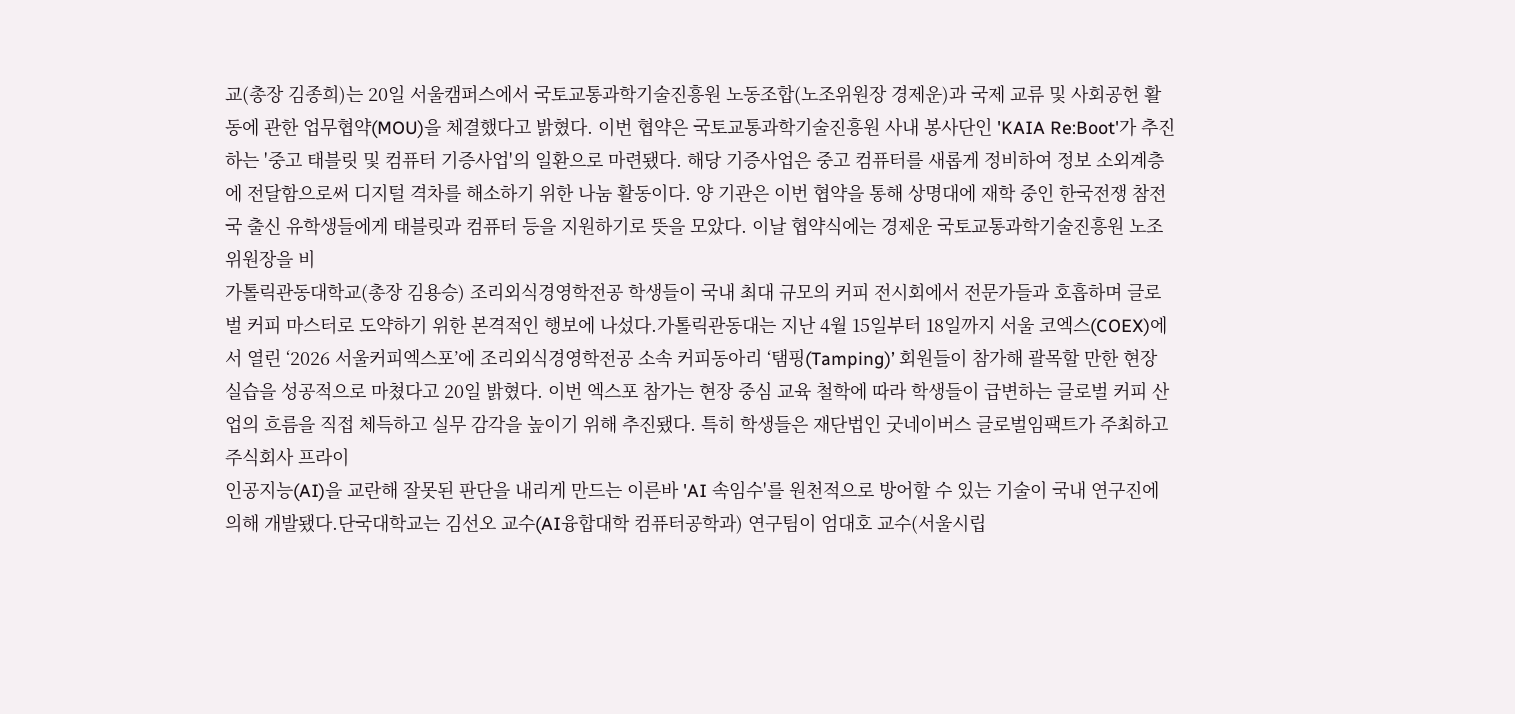교(총장 김종희)는 20일 서울캠퍼스에서 국토교통과학기술진흥원 노동조합(노조위원장 경제운)과 국제 교류 및 사회공헌 활동에 관한 업무협약(MOU)을 체결했다고 밝혔다. 이번 협약은 국토교통과학기술진흥원 사내 봉사단인 'KAIA Re:Boot'가 추진하는 '중고 태블릿 및 컴퓨터 기증사업'의 일환으로 마련됐다. 해당 기증사업은 중고 컴퓨터를 새롭게 정비하여 정보 소외계층에 전달함으로써 디지털 격차를 해소하기 위한 나눔 활동이다. 양 기관은 이번 협약을 통해 상명대에 재학 중인 한국전쟁 참전국 출신 유학생들에게 태블릿과 컴퓨터 등을 지원하기로 뜻을 모았다. 이날 협약식에는 경제운 국토교통과학기술진흥원 노조위원장을 비
가톨릭관동대학교(총장 김용승) 조리외식경영학전공 학생들이 국내 최대 규모의 커피 전시회에서 전문가들과 호흡하며 글로벌 커피 마스터로 도약하기 위한 본격적인 행보에 나섰다.가톨릭관동대는 지난 4월 15일부터 18일까지 서울 코엑스(COEX)에서 열린 ‘2026 서울커피엑스포’에 조리외식경영학전공 소속 커피동아리 ‘탬핑(Tamping)’ 회원들이 참가해 괄목할 만한 현장 실습을 성공적으로 마쳤다고 20일 밝혔다. 이번 엑스포 참가는 현장 중심 교육 철학에 따라 학생들이 급변하는 글로벌 커피 산업의 흐름을 직접 체득하고 실무 감각을 높이기 위해 추진됐다. 특히 학생들은 재단법인 굿네이버스 글로벌임팩트가 주최하고 주식회사 프라이
인공지능(AI)을 교란해 잘못된 판단을 내리게 만드는 이른바 'AI 속임수'를 원천적으로 방어할 수 있는 기술이 국내 연구진에 의해 개발됐다.단국대학교는 김선오 교수(AI융합대학 컴퓨터공학과) 연구팀이 엄대호 교수(서울시립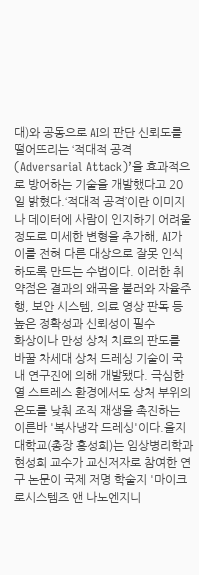대)와 공동으로 AI의 판단 신뢰도를 떨어뜨리는 ‘적대적 공격(Adversarial Attack)’을 효과적으로 방어하는 기술을 개발했다고 20일 밝혔다.‘적대적 공격’이란 이미지나 데이터에 사람이 인지하기 어려울 정도로 미세한 변형을 추가해, AI가 이를 전혀 다른 대상으로 잘못 인식하도록 만드는 수법이다. 이러한 취약점은 결과의 왜곡을 불러와 자율주행, 보안 시스템, 의료 영상 판독 등 높은 정확성과 신뢰성이 필수
화상이나 만성 상처 치료의 판도를 바꿀 차세대 상처 드레싱 기술이 국내 연구진에 의해 개발됐다. 극심한 열 스트레스 환경에서도 상처 부위의 온도를 낮춰 조직 재생을 촉진하는 이른바 '복사냉각 드레싱'이다.을지대학교(총장 홍성희)는 임상병리학과 현성희 교수가 교신저자로 참여한 연구 논문이 국제 저명 학술지 '마이크로시스템즈 앤 나노엔지니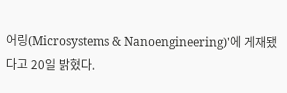어링(Microsystems & Nanoengineering)'에 게재됐다고 20일 밝혔다.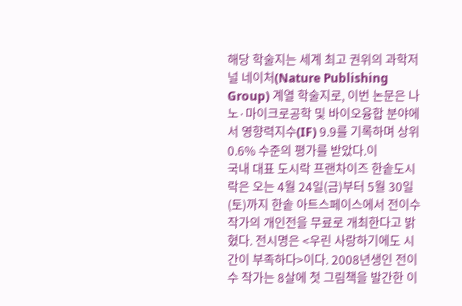해당 학술지는 세계 최고 권위의 과학저널 네이처(Nature Publishing Group) 계열 학술지로, 이번 논문은 나노·마이크로공학 및 바이오융합 분야에서 영향력지수(IF) 9.9를 기록하며 상위 0.6% 수준의 평가를 받았다.이
국내 대표 도시락 프랜차이즈 한솥도시락은 오는 4월 24일(금)부터 5월 30일(토)까지 한솥 아트스페이스에서 전이수 작가의 개인전을 무료로 개최한다고 밝혔다. 전시명은 <우린 사랑하기에도 시간이 부족하다>이다. 2008년생인 전이수 작가는 8살에 첫 그림책을 발간한 이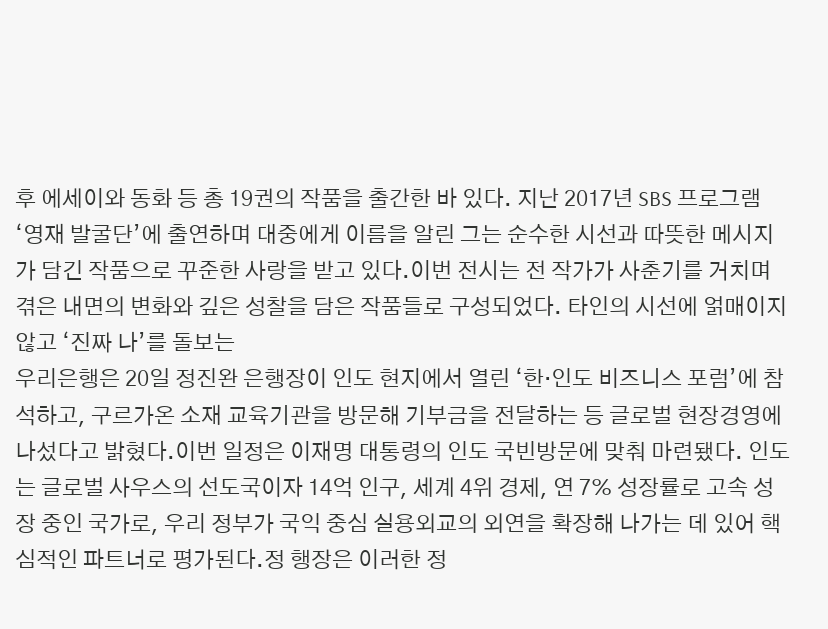후 에세이와 동화 등 총 19권의 작품을 출간한 바 있다. 지난 2017년 SBS 프로그램 ‘영재 발굴단’에 출연하며 대중에게 이름을 알린 그는 순수한 시선과 따뜻한 메시지가 담긴 작품으로 꾸준한 사랑을 받고 있다.이번 전시는 전 작가가 사춘기를 거치며 겪은 내면의 변화와 깊은 성찰을 담은 작품들로 구성되었다. 타인의 시선에 얽매이지 않고 ‘진짜 나’를 돌보는
우리은행은 20일 정진완 은행장이 인도 현지에서 열린 ‘한·인도 비즈니스 포럼’에 참석하고, 구르가온 소재 교육기관을 방문해 기부금을 전달하는 등 글로벌 현장경영에 나섰다고 밝혔다.이번 일정은 이재명 대통령의 인도 국빈방문에 맞춰 마련됐다. 인도는 글로벌 사우스의 선도국이자 14억 인구, 세계 4위 경제, 연 7% 성장률로 고속 성장 중인 국가로, 우리 정부가 국익 중심 실용외교의 외연을 확장해 나가는 데 있어 핵심적인 파트너로 평가된다.정 행장은 이러한 정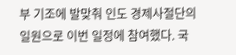부 기조에 발맞춰 인도 경제사절단의 일원으로 이번 일정에 참여했다. 국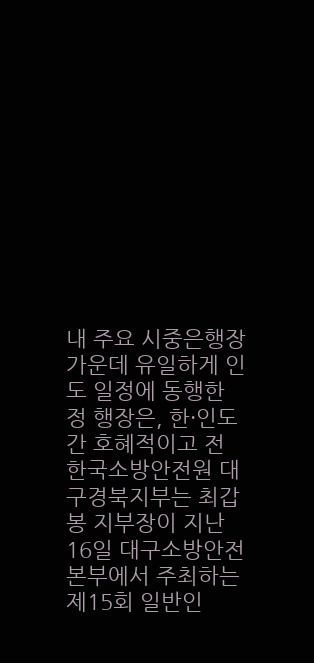내 주요 시중은행장 가운데 유일하게 인도 일정에 동행한 정 행장은, 한·인도 간 호혜적이고 전
한국소방안전원 대구경북지부는 최갑봉 지부장이 지난 16일 대구소방안전본부에서 주최하는 제15회 일반인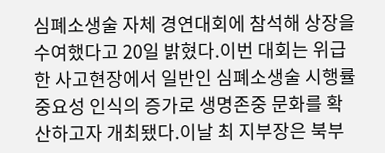심폐소생술 자체 경연대회에 참석해 상장을 수여했다고 20일 밝혔다.이번 대회는 위급한 사고현장에서 일반인 심폐소생술 시행률 중요성 인식의 증가로 생명존중 문화를 확산하고자 개최됐다.이날 최 지부장은 북부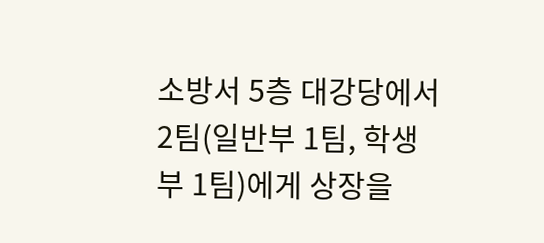소방서 5층 대강당에서 2팀(일반부 1팀, 학생부 1팀)에게 상장을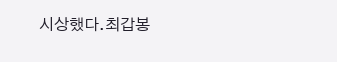시상했다.최갑봉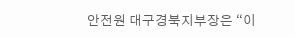안전원 대구경북지부장은 “이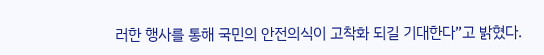러한 행사를 통해 국민의 안전의식이 고착화 되길 기대한다”고 밝혔다.